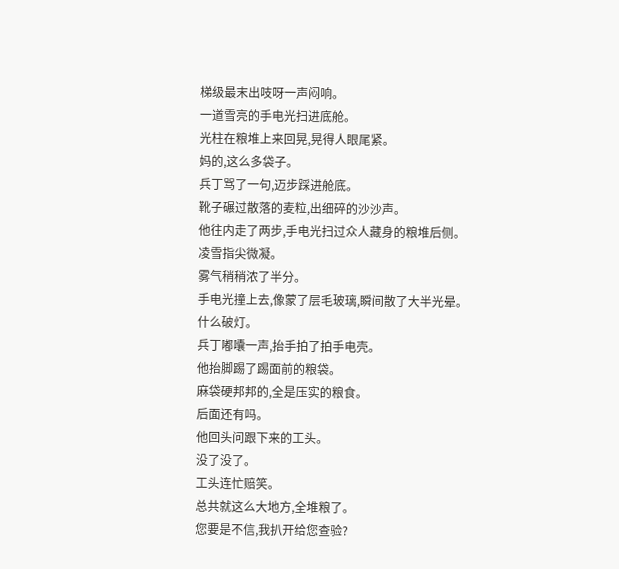梯级最末出吱呀一声闷响。
一道雪亮的手电光扫进底舱。
光柱在粮堆上来回晃,晃得人眼尾紧。
妈的,这么多袋子。
兵丁骂了一句,迈步踩进舱底。
靴子碾过散落的麦粒,出细碎的沙沙声。
他往内走了两步,手电光扫过众人藏身的粮堆后侧。
凌雪指尖微凝。
雾气稍稍浓了半分。
手电光撞上去,像蒙了层毛玻璃,瞬间散了大半光晕。
什么破灯。
兵丁嘟囔一声,抬手拍了拍手电壳。
他抬脚踢了踢面前的粮袋。
麻袋硬邦邦的,全是压实的粮食。
后面还有吗。
他回头问跟下来的工头。
没了没了。
工头连忙赔笑。
总共就这么大地方,全堆粮了。
您要是不信,我扒开给您查验?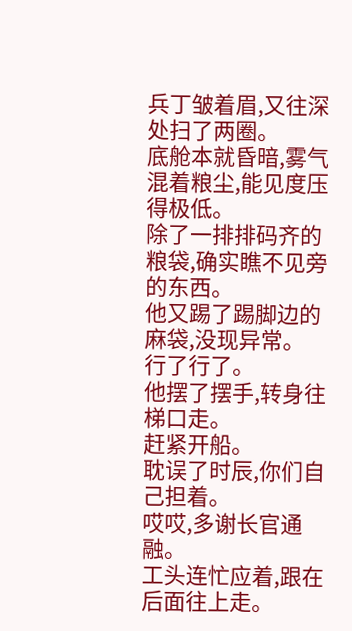兵丁皱着眉,又往深处扫了两圈。
底舱本就昏暗,雾气混着粮尘,能见度压得极低。
除了一排排码齐的粮袋,确实瞧不见旁的东西。
他又踢了踢脚边的麻袋,没现异常。
行了行了。
他摆了摆手,转身往梯口走。
赶紧开船。
耽误了时辰,你们自己担着。
哎哎,多谢长官通融。
工头连忙应着,跟在后面往上走。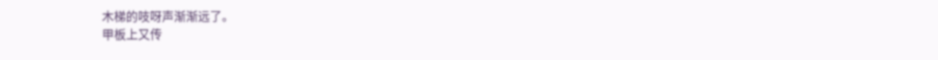木梯的吱呀声渐渐远了。
甲板上又传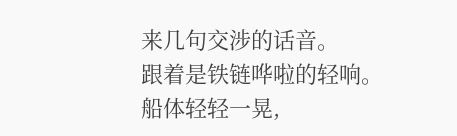来几句交涉的话音。
跟着是铁链哗啦的轻响。
船体轻轻一晃,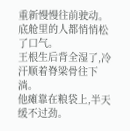重新慢慢往前驶动。
底舱里的人都悄悄松了口气。
王根生后背全湿了,冷汗顺着脊梁骨往下淌。
他瘫靠在粮袋上,半天缓不过劲。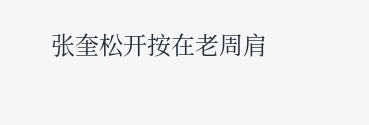张奎松开按在老周肩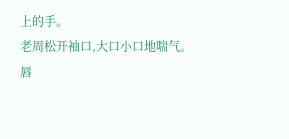上的手。
老周松开袖口,大口小口地喘气。
唇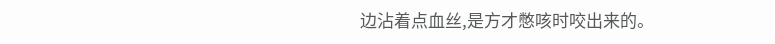边沾着点血丝,是方才憋咳时咬出来的。